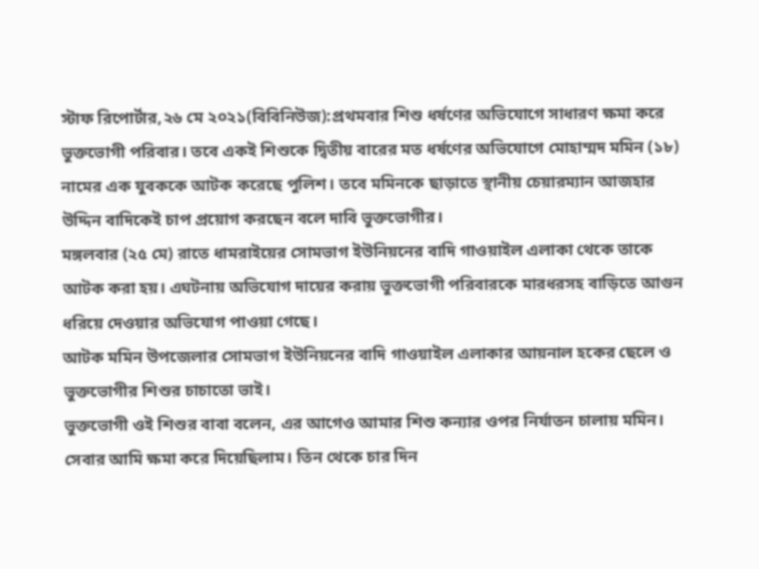স্টাফ রিপোর্টার,২৬ মে ২০২১(বিবিনিউজ):প্রথমবার শিশু ধর্ষণের অভিযোগে সাধারণ ক্ষমা করে ভুক্তভোগী পরিবার। তবে একই শিশুকে দ্বিতীয় বারের মত ধর্ষণের অভিযোগে মোহাম্মদ মমিন (১৮) নামের এক যুবককে আটক করেছে পুলিশ। তবে মমিনকে ছাড়াতে স্থানীয় চেয়ারম্যান আজহার উদ্দিন বাদিকেই চাপ প্রয়োগ করছেন বলে দাবি ভুক্তভোগীর।
মঙ্গলবার (২৫ মে) রাতে ধামরাইয়ের সোমভাগ ইউনিয়নের বাদি গাওয়াইল এলাকা থেকে তাকে আটক করা হয়। এঘটনায় অভিযোগ দায়ের করায় ভুক্তভোগী পরিবারকে মারধরসহ বাড়িতে আগুন ধরিয়ে দেওয়ার অভিযোগ পাওয়া গেছে।
আটক মমিন উপজেলার সোমভাগ ইউনিয়নের বাদি গাওয়াইল এলাকার আয়নাল হকের ছেলে ও ভুক্তভোগীর শিশুর চাচাতো ভাই।
ভুক্তভোগী ওই শিশুর বাবা বলেন, এর আগেও আমার শিশু কন্যার ওপর নির্যাতন চালায় মমিন। সেবার আমি ক্ষমা করে দিয়েছিলাম। তিন থেকে চার দিন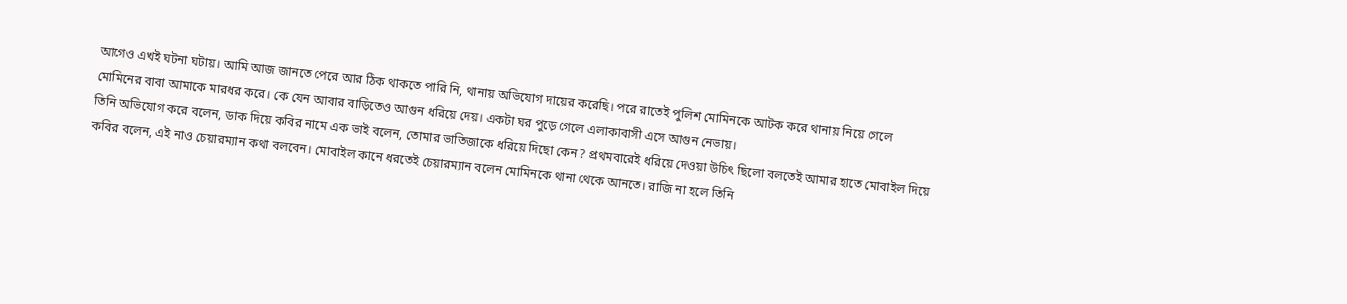আগেও এখই ঘটনা ঘটায়। আমি আজ জানতে পেরে আর ঠিক থাকতে পারি নি, থানায় অভিযোগ দায়ের করেছি। পরে রাতেই পুলিশ মোমিনকে আটক করে থানায় নিয়ে গেলে মোমিনের বাবা আমাকে মারধর করে। কে যেন আবার বাড়িতেও আগুন ধরিয়ে দেয়। একটা ঘর পুড়ে গেলে এলাকাবাসী এসে আগুন নেভায়।
তিনি অভিযোগ করে বলেন, ডাক দিয়ে কবির নামে এক ভাই বলেন, তোমার ভাতিজাকে ধরিয়ে দিছো কেন? প্রথমবারেই ধরিয়ে দেওয়া উচিৎ ছিলো বলতেই আমার হাতে মোবাইল দিয়ে কবির বলেন, এই নাও চেয়ারম্যান কথা বলবেন। মোবাইল কানে ধরতেই চেয়ারম্যান বলেন মোমিনকে থানা থেকে আনতে। রাজি না হলে তিনি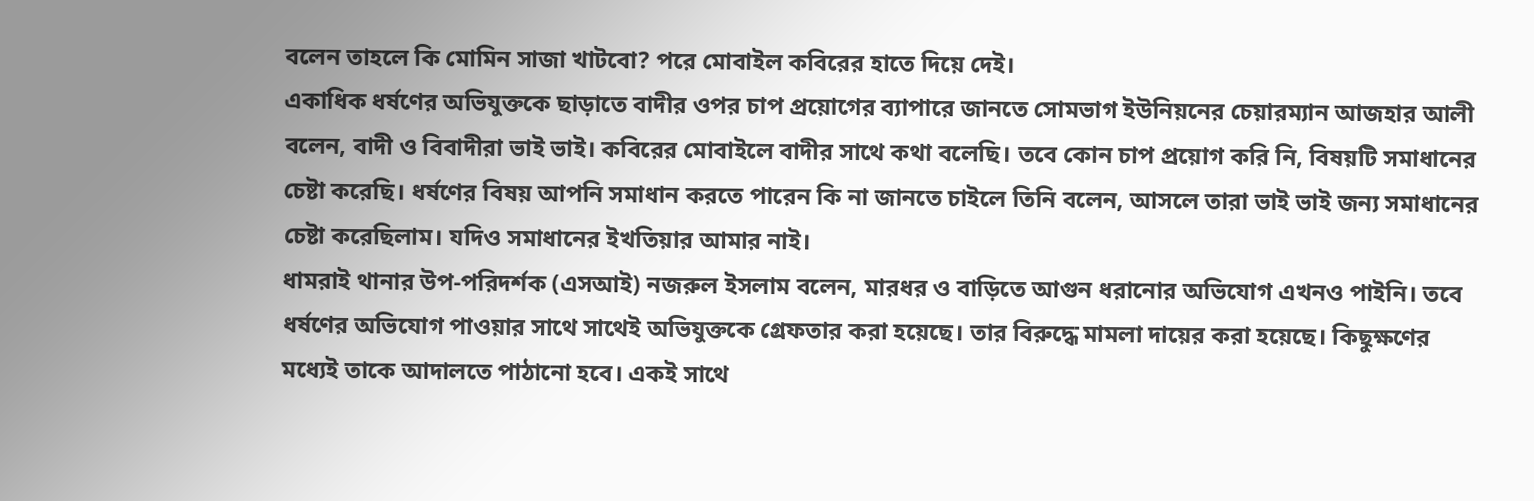বলেন তাহলে কি মোমিন সাজা খাটবো? পরে মোবাইল কবিরের হাতে দিয়ে দেই।
একাধিক ধর্ষণের অভিযুক্তকে ছাড়াতে বাদীর ওপর চাপ প্রয়োগের ব্যাপারে জানতে সোমভাগ ইউনিয়নের চেয়ারম্যান আজহার আলী বলেন, বাদী ও বিবাদীরা ভাই ভাই। কবিরের মোবাইলে বাদীর সাথে কথা বলেছি। তবে কোন চাপ প্রয়োগ করি নি, বিষয়টি সমাধানের চেষ্টা করেছি। ধর্ষণের বিষয় আপনি সমাধান করতে পারেন কি না জানতে চাইলে তিনি বলেন, আসলে তারা ভাই ভাই জন্য সমাধানের চেষ্টা করেছিলাম। যদিও সমাধানের ইখতিয়ার আমার নাই।
ধামরাই থানার উপ-পরিদর্শক (এসআই) নজরুল ইসলাম বলেন, মারধর ও বাড়িতে আগুন ধরানোর অভিযোগ এখনও পাইনি। তবে ধর্ষণের অভিযোগ পাওয়ার সাথে সাথেই অভিযুক্তকে গ্রেফতার করা হয়েছে। তার বিরুদ্ধে মামলা দায়ের করা হয়েছে। কিছুক্ষণের মধ্যেই তাকে আদালতে পাঠানো হবে। একই সাথে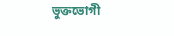ভুক্তভোগী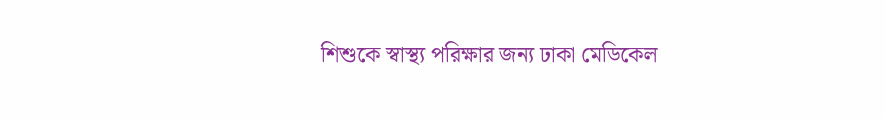শিশুকে স্বাস্থ্য পরিক্ষার জন্য ঢাকা মেডিকেল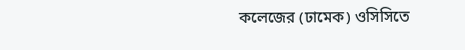কলেজের (ঢামেক) ওসিসিতে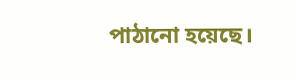পাঠানো হয়েছে।